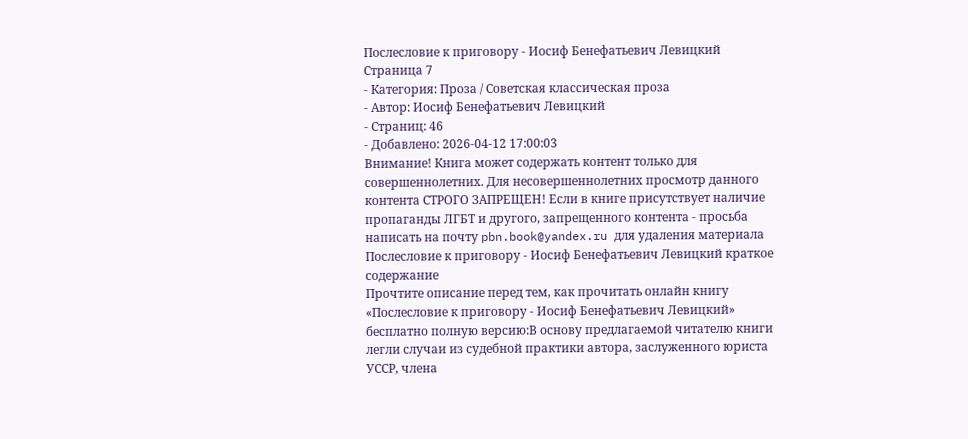Послесловие к приговору - Иосиф Бенефатьевич Левицкий Страница 7
- Категория: Проза / Советская классическая проза
- Автор: Иосиф Бенефатьевич Левицкий
- Страниц: 46
- Добавлено: 2026-04-12 17:00:03
Внимание! Книга может содержать контент только для совершеннолетних. Для несовершеннолетних просмотр данного контента СТРОГО ЗАПРЕЩЕН! Если в книге присутствует наличие пропаганды ЛГБТ и другого, запрещенного контента - просьба написать на почту pbn.book@yandex.ru для удаления материала
Послесловие к приговору - Иосиф Бенефатьевич Левицкий краткое содержание
Прочтите описание перед тем, как прочитать онлайн книгу «Послесловие к приговору - Иосиф Бенефатьевич Левицкий» бесплатно полную версию:В основу предлагаемой читателю книги легли случаи из судебной практики автора, заслуженного юриста УССР, члена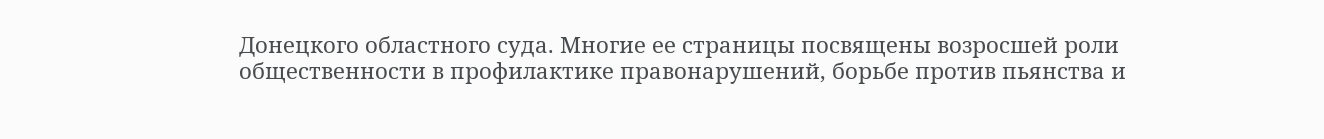Донецкого областного суда. Многие ее страницы посвящены возросшей роли общественности в профилактике правонарушений, борьбе против пьянства и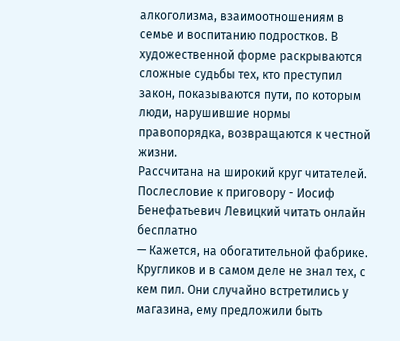алкоголизма, взаимоотношениям в семье и воспитанию подростков. В художественной форме раскрываются сложные судьбы тех, кто преступил закон, показываются пути, по которым люди, нарушившие нормы правопорядка, возвращаются к честной жизни.
Рассчитана на широкий круг читателей.
Послесловие к приговору - Иосиф Бенефатьевич Левицкий читать онлайн бесплатно
— Кажется, на обогатительной фабрике.
Кругликов и в самом деле не знал тех, с кем пил. Они случайно встретились у магазина, ему предложили быть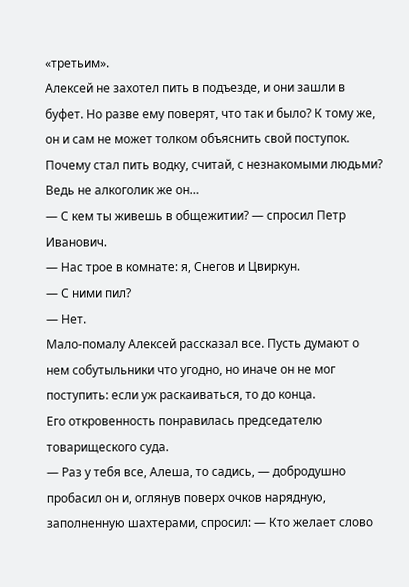«третьим».
Алексей не захотел пить в подъезде, и они зашли в буфет. Но разве ему поверят, что так и было? К тому же, он и сам не может толком объяснить свой поступок. Почему стал пить водку, считай, с незнакомыми людьми? Ведь не алкоголик же он…
— С кем ты живешь в общежитии? — спросил Петр Иванович.
— Нас трое в комнате: я, Снегов и Цвиркун.
— С ними пил?
— Нет.
Мало-помалу Алексей рассказал все. Пусть думают о нем собутыльники что угодно, но иначе он не мог поступить: если уж раскаиваться, то до конца.
Его откровенность понравилась председателю товарищеского суда.
— Раз у тебя все, Алеша, то садись, — добродушно пробасил он и, оглянув поверх очков нарядную, заполненную шахтерами, спросил: — Кто желает слово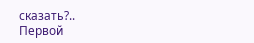сказать?..
Первой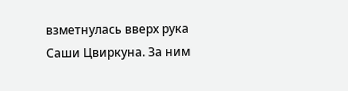взметнулась вверх рука Саши Цвиркуна. За ним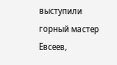выступили горный мастер Евсеев,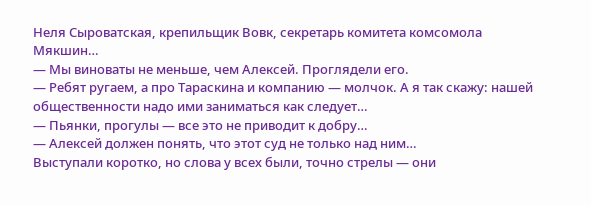Неля Сыроватская, крепильщик Вовк, секретарь комитета комсомола Мякшин…
— Мы виноваты не меньше, чем Алексей. Проглядели его.
— Ребят ругаем, а про Тараскина и компанию — молчок. А я так скажу: нашей общественности надо ими заниматься как следует…
— Пьянки, прогулы — все это не приводит к добру…
— Алексей должен понять, что этот суд не только над ним…
Выступали коротко, но слова у всех были, точно стрелы — они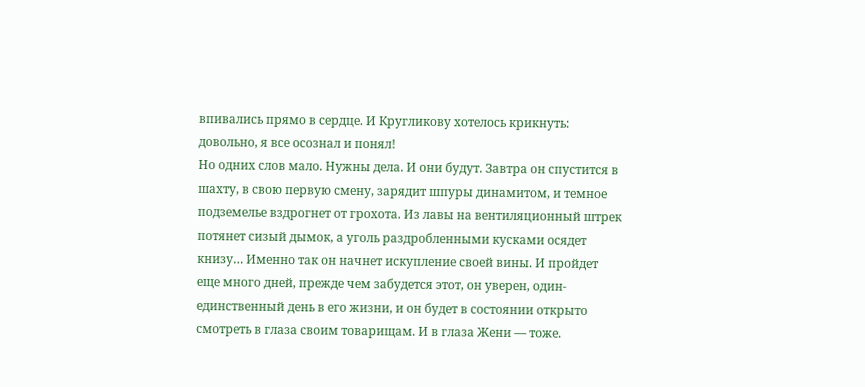впивались прямо в сердце. И Кругликову хотелось крикнуть: довольно, я все осознал и понял!
Но одних слов мало. Нужны дела. И они будут. Завтра он спустится в шахту, в свою первую смену, зарядит шпуры динамитом, и темное подземелье вздрогнет от грохота. Из лавы на вентиляционный штрек потянет сизый дымок, а уголь раздробленными кусками осядет книзу… Именно так он начнет искупление своей вины. И пройдет еще много дней, прежде чем забудется этот, он уверен, один-единственный день в его жизни, и он будет в состоянии открыто смотреть в глаза своим товарищам. И в глаза Жени — тоже.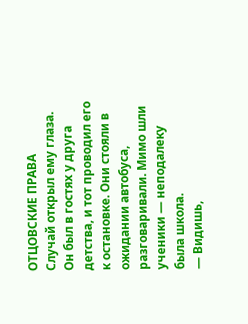ОТЦОВСКИЕ ПРАВА
Случай открыл ему глаза. Он был в гостях у друга детства, и тот проводил его к остановке. Они стояли в ожидании автобуса, разговаривали. Мимо шли ученики — неподалеку была школа.
— Видишь,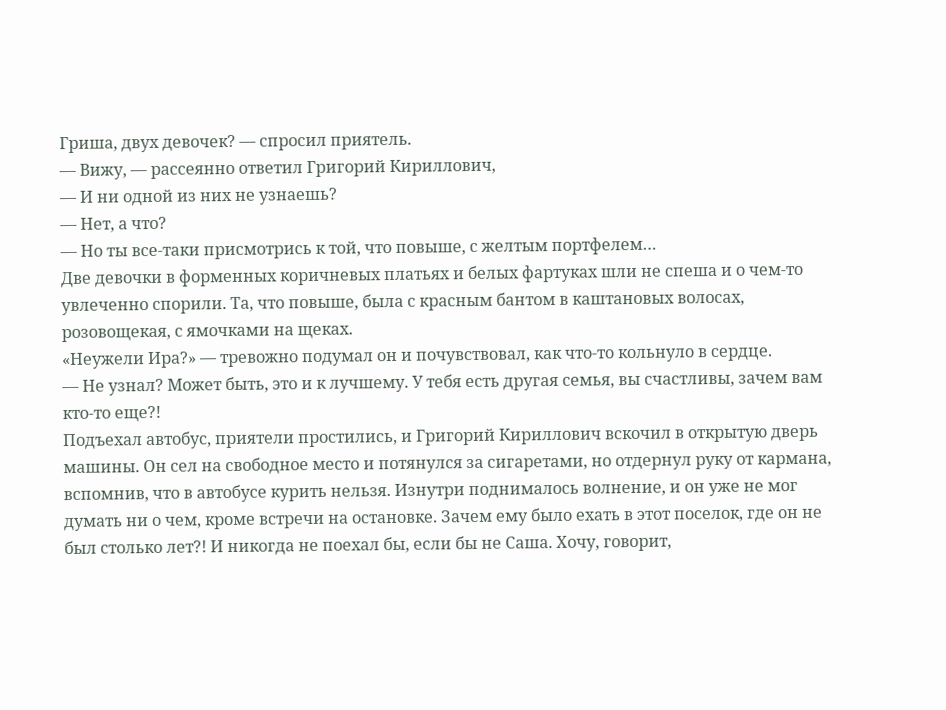Гриша, двух девочек? — спросил приятель.
— Вижу, — рассеянно ответил Григорий Кириллович,
— И ни одной из них не узнаешь?
— Нет, а что?
— Но ты все-таки присмотрись к той, что повыше, с желтым портфелем…
Две девочки в форменных коричневых платьях и белых фартуках шли не спеша и о чем-то увлеченно спорили. Та, что повыше, была с красным бантом в каштановых волосах, розовощекая, с ямочками на щеках.
«Неужели Ира?» — тревожно подумал он и почувствовал, как что-то кольнуло в сердце.
— Не узнал? Может быть, это и к лучшему. У тебя есть другая семья, вы счастливы, зачем вам кто-то еще?!
Подъехал автобус, приятели простились, и Григорий Кириллович вскочил в открытую дверь машины. Он сел на свободное место и потянулся за сигаретами, но отдернул руку от кармана, вспомнив, что в автобусе курить нельзя. Изнутри поднималось волнение, и он уже не мог думать ни о чем, кроме встречи на остановке. Зачем ему было ехать в этот поселок, где он не был столько лет?! И никогда не поехал бы, если бы не Саша. Хочу, говорит,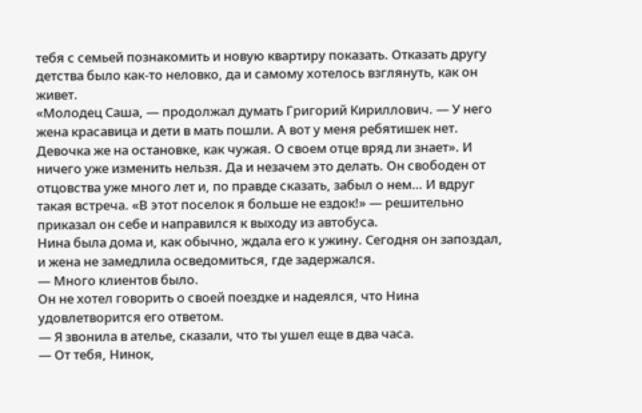тебя с семьей познакомить и новую квартиру показать. Отказать другу детства было как-то неловко, да и самому хотелось взглянуть, как он живет.
«Молодец Саша, — продолжал думать Григорий Кириллович. — У него жена красавица и дети в мать пошли. А вот у меня ребятишек нет. Девочка же на остановке, как чужая. О своем отце вряд ли знает». И ничего уже изменить нельзя. Да и незачем это делать. Он свободен от отцовства уже много лет и, по правде сказать, забыл о нем… И вдруг такая встреча. «В этот поселок я больше не ездок!» — решительно приказал он себе и направился к выходу из автобуса.
Нина была дома и, как обычно, ждала его к ужину. Сегодня он запоздал, и жена не замедлила осведомиться, где задержался.
— Много клиентов было.
Он не хотел говорить о своей поездке и надеялся, что Нина удовлетворится его ответом.
— Я звонила в ателье, сказали, что ты ушел еще в два часа.
— От тебя, Нинок,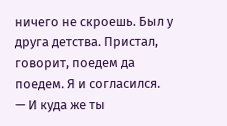ничего не скроешь. Был у друга детства. Пристал, говорит, поедем да поедем. Я и согласился.
— И куда же ты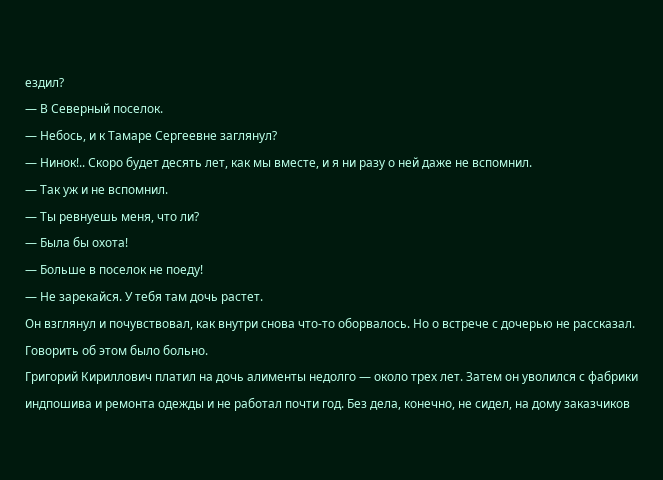ездил?
— В Северный поселок.
— Небось, и к Тамаре Сергеевне заглянул?
— Нинок!.. Скоро будет десять лет, как мы вместе, и я ни разу о ней даже не вспомнил.
— Так уж и не вспомнил.
— Ты ревнуешь меня, что ли?
— Была бы охота!
— Больше в поселок не поеду!
— Не зарекайся. У тебя там дочь растет.
Он взглянул и почувствовал, как внутри снова что-то оборвалось. Но о встрече с дочерью не рассказал. Говорить об этом было больно.
Григорий Кириллович платил на дочь алименты недолго — около трех лет. Затем он уволился с фабрики индпошива и ремонта одежды и не работал почти год. Без дела, конечно, не сидел, на дому заказчиков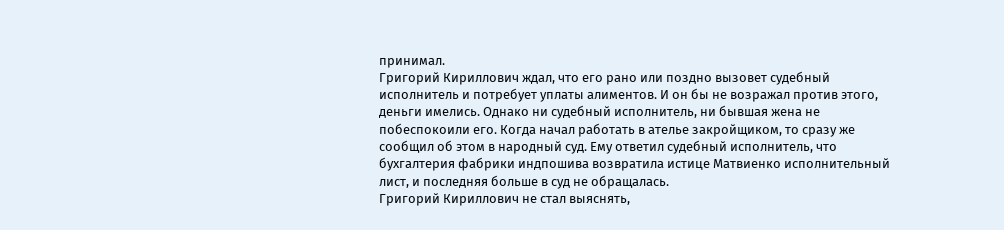принимал.
Григорий Кириллович ждал, что его рано или поздно вызовет судебный исполнитель и потребует уплаты алиментов. И он бы не возражал против этого, деньги имелись. Однако ни судебный исполнитель, ни бывшая жена не побеспокоили его. Когда начал работать в ателье закройщиком, то сразу же сообщил об этом в народный суд. Ему ответил судебный исполнитель, что бухгалтерия фабрики индпошива возвратила истице Матвиенко исполнительный лист, и последняя больше в суд не обращалась.
Григорий Кириллович не стал выяснять,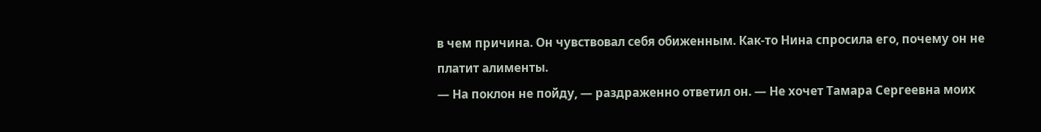в чем причина. Он чувствовал себя обиженным. Как-то Нина спросила его, почему он не платит алименты.
— На поклон не пойду, — раздраженно ответил он. — Не хочет Тамара Сергеевна моих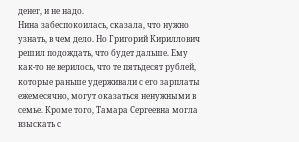денег, и не надо.
Нина забеспокоилась, сказала, что нужно узнать, в чем дело. Но Григорий Кириллович решил подождать, что будет дальше. Ему как-то не верилось, что те пятьдесят рублей, которые раньше удерживали с его зарплаты ежемесячно, могут оказаться ненужными в семье. Кроме того, Тамара Сергеевна могла взыскать с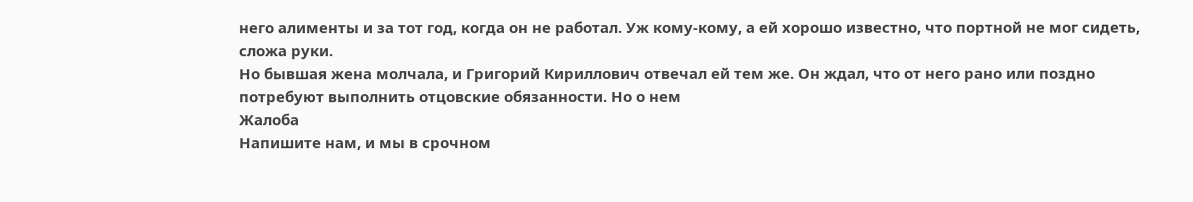него алименты и за тот год, когда он не работал. Уж кому-кому, а ей хорошо известно, что портной не мог сидеть, сложа руки.
Но бывшая жена молчала, и Григорий Кириллович отвечал ей тем же. Он ждал, что от него рано или поздно потребуют выполнить отцовские обязанности. Но о нем
Жалоба
Напишите нам, и мы в срочном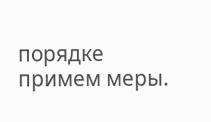порядке примем меры.